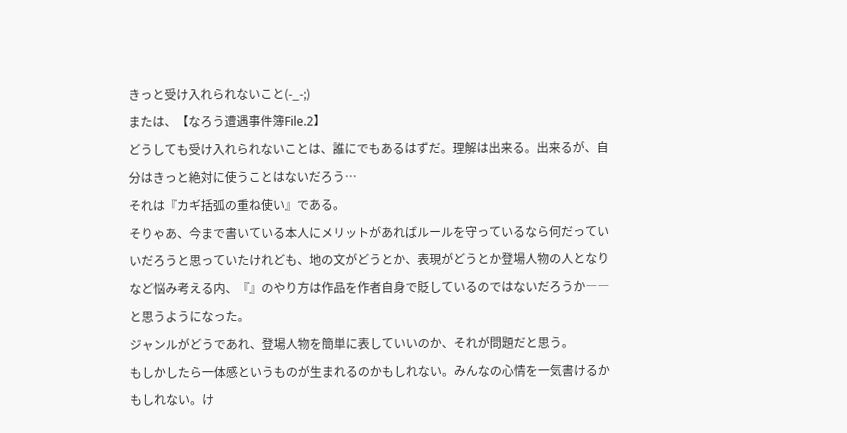きっと受け入れられないこと(-_-;)
または、【なろう遭遇事件簿File.2】
どうしても受け入れられないことは、誰にでもあるはずだ。理解は出来る。出来るが、自分はきっと絶対に使うことはないだろう…
それは『カギ括弧の重ね使い』である。
そりゃあ、今まで書いている本人にメリットがあればルールを守っているなら何だっていいだろうと思っていたけれども、地の文がどうとか、表現がどうとか登場人物の人となりなど悩み考える内、『』のやり方は作品を作者自身で貶しているのではないだろうか―― と思うようになった。
ジャンルがどうであれ、登場人物を簡単に表していいのか、それが問題だと思う。
もしかしたら一体感というものが生まれるのかもしれない。みんなの心情を一気書けるかもしれない。け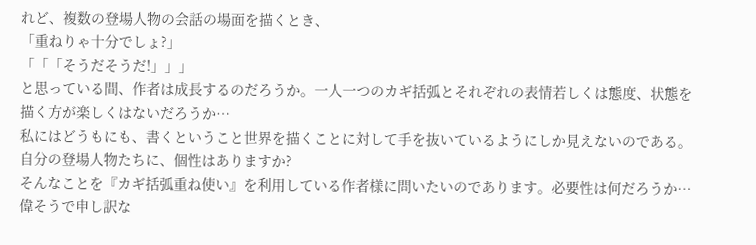れど、複数の登場人物の会話の場面を描くとき、
「重ねりゃ十分でしょ?」
「「「そうだそうだ!」」」
と思っている間、作者は成長するのだろうか。一人一つのカギ括弧とそれぞれの表情若しくは態度、状態を描く方が楽しくはないだろうか…
私にはどうもにも、書くということ世界を描くことに対して手を抜いているようにしか見えないのである。
自分の登場人物たちに、個性はありますか?
そんなことを『カギ括弧重ね使い』を利用している作者様に問いたいのであります。必要性は何だろうか…
偉そうで申し訳な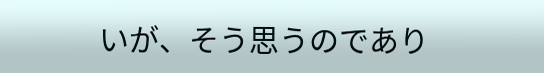いが、そう思うのであり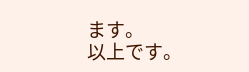ます。
以上です。